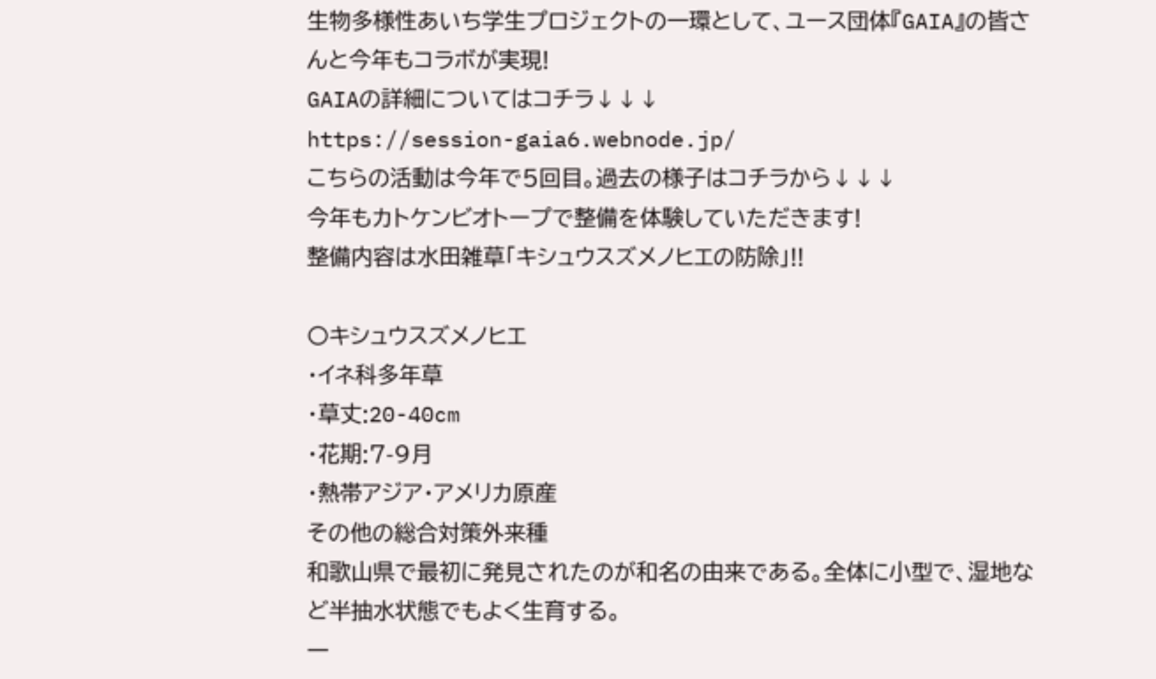生物多様性あいち学生プロジェクトの一環として、ユース団体『GAIA』の皆さんと今年もコラボが実現!
GAIAの詳細についてはコチラ↓↓↓
https://session-gaia6.webnode.jp/
こちらの活動は今年で5回目。過去の様子はコチラから↓↓↓
今年もカトケンビオトープで整備を体験していただきます!
整備内容は水田雑草「キシュウスズメノヒエの防除」!!

〇キシュウスズメノヒエ
・イネ科多年草
・草丈:20-40cm
・花期:7-9月
・熱帯アジア・アメリカ原産
その他の総合対策外来種
和歌山県で最初に発見されたのが和名の由来である。全体に小型で、湿地など半抽水状態でもよく生育する。
一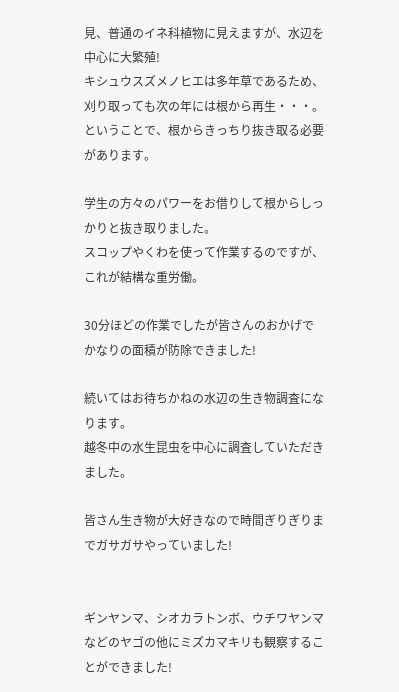見、普通のイネ科植物に見えますが、水辺を中心に大繁殖!
キシュウスズメノヒエは多年草であるため、刈り取っても次の年には根から再生・・・。
ということで、根からきっちり抜き取る必要があります。

学生の方々のパワーをお借りして根からしっかりと抜き取りました。
スコップやくわを使って作業するのですが、これが結構な重労働。

30分ほどの作業でしたが皆さんのおかげでかなりの面積が防除できました!

続いてはお待ちかねの水辺の生き物調査になります。
越冬中の水生昆虫を中心に調査していただきました。

皆さん生き物が大好きなので時間ぎりぎりまでガサガサやっていました!


ギンヤンマ、シオカラトンボ、ウチワヤンマなどのヤゴの他にミズカマキリも観察することができました!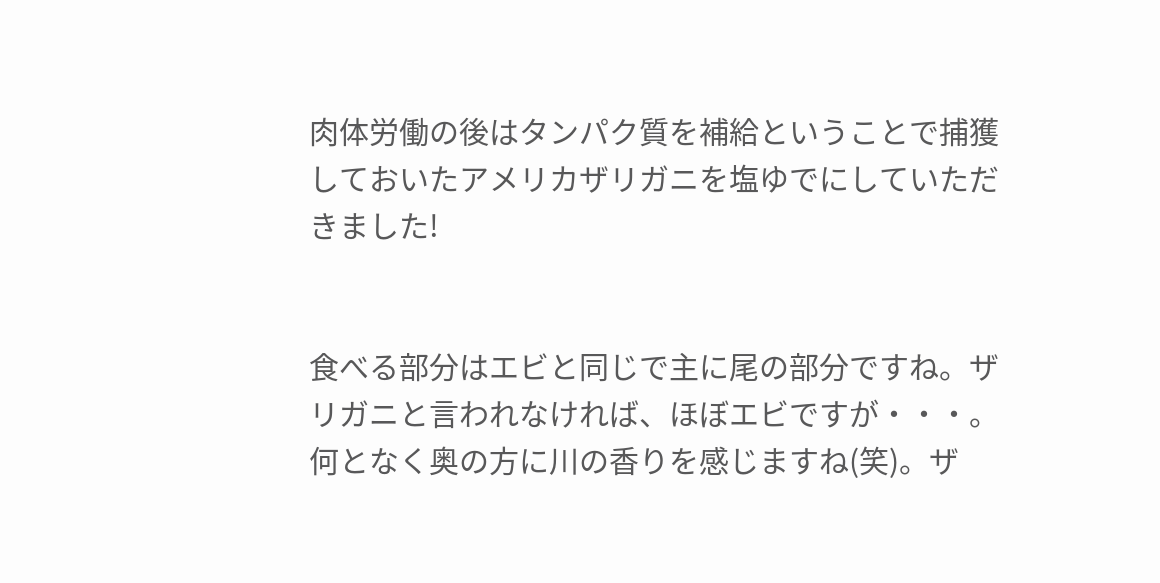肉体労働の後はタンパク質を補給ということで捕獲しておいたアメリカザリガニを塩ゆでにしていただきました!


食べる部分はエビと同じで主に尾の部分ですね。ザリガニと言われなければ、ほぼエビですが・・・。
何となく奥の方に川の香りを感じますね(笑)。ザ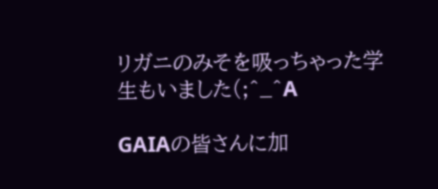リガニのみそを吸っちゃった学生もいました(;^_^A

GAIAの皆さんに加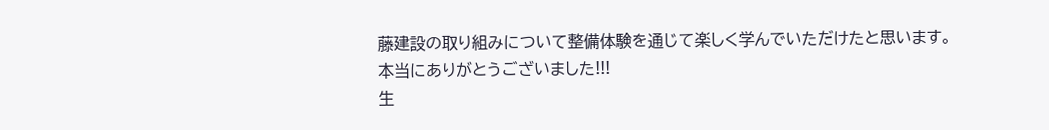藤建設の取り組みについて整備体験を通じて楽しく学んでいただけたと思います。
本当にありがとうございました!!!
生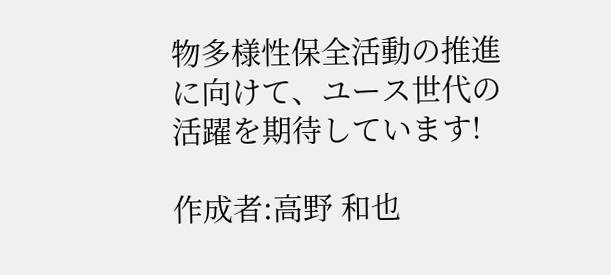物多様性保全活動の推進に向けて、ユース世代の活躍を期待しています!

作成者:高野 和也